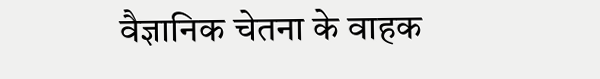वैज्ञानिक चेतना के वाहक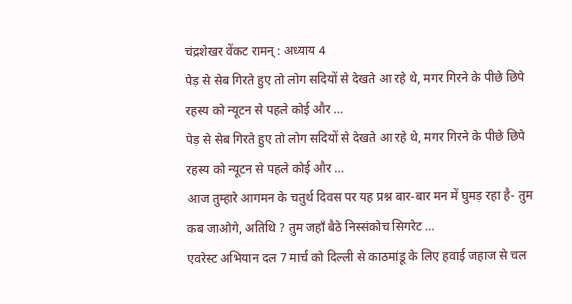चंद्रशेखर वेंकट रामन् : अध्याय 4
पेड़ से सेब गिरते हुए तो लोग सदियों से देखते आ रहे थे, मगर गिरने के पीछे छिपे रहस्य को न्यूटन से पहले कोई और …
पेड़ से सेब गिरते हुए तो लोग सदियों से देखते आ रहे थे, मगर गिरने के पीछे छिपे रहस्य को न्यूटन से पहले कोई और …
आज तुम्हारे आगमन के चतुर्थ दिवस पर यह प्रश्न बार-बार मन में घुमड़ रहा है- तुम कब जाओगे, अतिथि ? तुम जहाँ बैठे निस्संकोच सिगरेट …
एवरेस्ट अभियान दल 7 मार्च को दिल्ली से काठमांडू के लिए हवाई जहाज से चल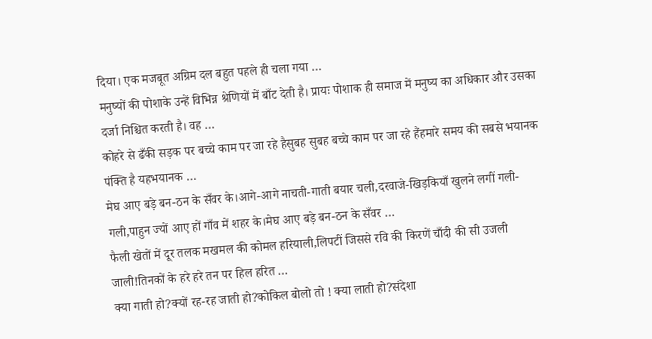दिया। एक मजबूत अग्रिम दल बहुत पहले ही चला गया …
मनुष्यों की पोशाके उन्हें विभिन्न श्रेणियों में बाँट देती है। प्रायः पोशाक ही समाज में मनुष्य का अधिकार और उसका दर्जा निश्चित करती है। वह …
कोहरे से ढँकी सड़क पर बच्चे काम पर जा रहे हैसुबह सुबह बच्चे काम पर जा रहे हैंहमारे समय की सबसे भयानक पंक्ति है यहभयानक …
मेघ आए बड़े बन-ठन के सँवर के।आगे-आगे नाचती-गाती बयार चली,दरवाजे-खिड़कियाँ खुलने लगीं गली-गली,पाहुन ज्यों आए हों गाँव में शहर के।मेघ आए बड़े बन-ठन के सँवर …
फैली खेतों में दूर तलक मखमल की कोमल हरियाली,लिपटीं जिससे रवि की किरणें चाँदी की सी उजली जाली!तिनकों के हरे हरे तन पर हिल हरित …
क्या गाती हो?क्यों रह-रह जाती हो?कोकिल बोलो तो ! क्या लाती हो?संदेशा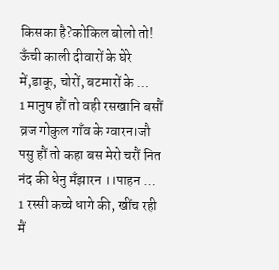किसका है?कोकिल बोलो तो! ऊँची काली दीवारों के घेरे में,डाकू, चोरों, बटमारों के …
1 मानुष हौं तो वही रसखानि बसौं व्रज गोकुल गाँव के ग्वारन।जौ पसु हौं तो कहा बस मेरो चरौं नित नंद की धेनु मँझारन ।।पाहन …
1 रस्सी कच्चे धागे की, खींच रही मैं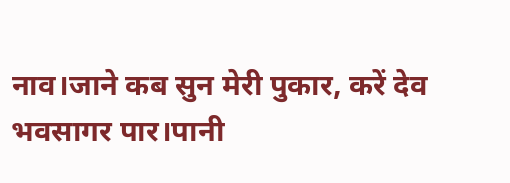नाव।जाने कब सुन मेरी पुकार, करें देव भवसागर पार।पानी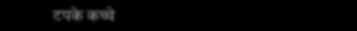टपके कच्चे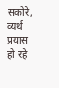सकोरे, व्यर्थ प्रयास हो रहे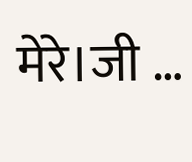मेरे।जी …